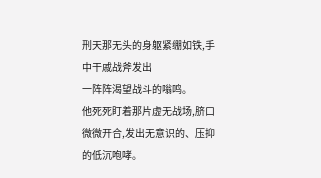刑天那无头的身躯紧绷如铁,手中干戚战斧发出
一阵阵渴望战斗的嗡鸣。
他死死盯着那片虚无战场,脐口微微开合,发出无意识的、压抑的低沉咆哮。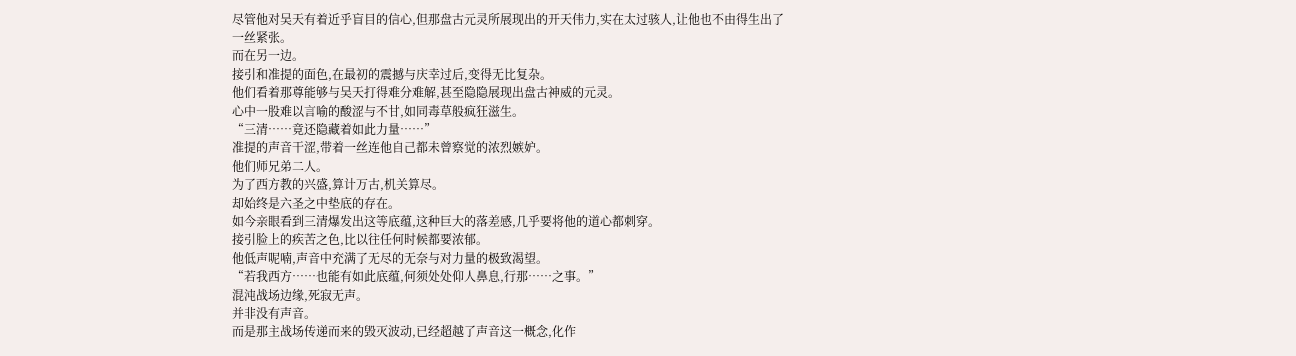尽管他对吴天有着近乎盲目的信心,但那盘古元灵所展现出的开天伟力,实在太过骇人,让他也不由得生出了
一丝紧张。
而在另一边。
接引和准提的面色,在最初的震撼与庆幸过后,变得无比复杂。
他们看着那尊能够与吴天打得难分难解,甚至隐隐展现出盘古神威的元灵。
心中一股难以言喻的酸涩与不甘,如同毒草般疯狂滋生。
“三清……竟还隐藏着如此力量……”
准提的声音干涩,带着一丝连他自己都未曾察觉的浓烈嫉妒。
他们师兄弟二人。
为了西方教的兴盛,算计万古,机关算尽。
却始终是六圣之中垫底的存在。
如今亲眼看到三清爆发出这等底蕴,这种巨大的落差感,几乎要将他的道心都刺穿。
接引脸上的疾苦之色,比以往任何时候都要浓郁。
他低声呢喃,声音中充满了无尽的无奈与对力量的极致渴望。
“若我西方……也能有如此底蕴,何须处处仰人鼻息,行那……之事。”
混沌战场边缘,死寂无声。
并非没有声音。
而是那主战场传递而来的毁灭波动,已经超越了声音这一概念,化作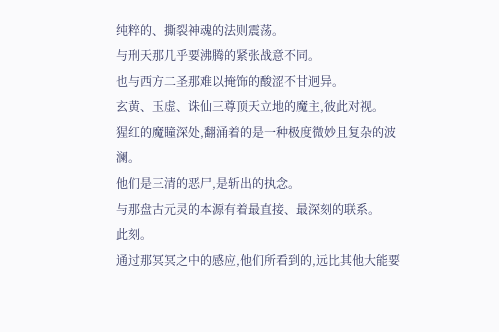纯粹的、撕裂神魂的法则震荡。
与刑天那几乎要沸腾的紧张战意不同。
也与西方二圣那难以掩饰的酸涩不甘迥异。
玄黄、玉虚、诛仙三尊顶天立地的魔主,彼此对视。
猩红的魔瞳深处,翻涌着的是一种极度微妙且复杂的波澜。
他们是三清的恶尸,是斩出的执念。
与那盘古元灵的本源有着最直接、最深刻的联系。
此刻。
通过那冥冥之中的感应,他们所看到的,远比其他大能要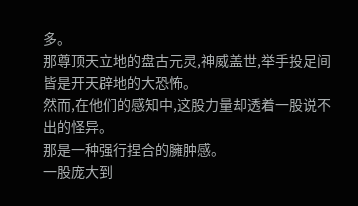多。
那尊顶天立地的盘古元灵,神威盖世,举手投足间皆是开天辟地的大恐怖。
然而,在他们的感知中,这股力量却透着一股说不出的怪异。
那是一种强行捏合的臃肿感。
一股庞大到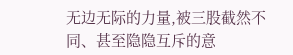无边无际的力量,被三股截然不同、甚至隐隐互斥的意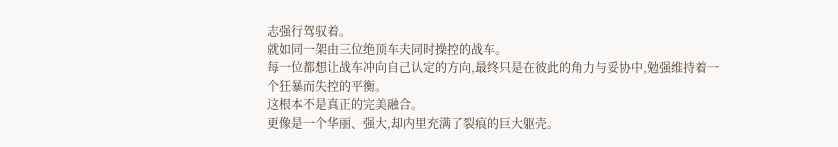志强行驾驭着。
就如同一架由三位绝顶车夫同时操控的战车。
每一位都想让战车冲向自己认定的方向,最终只是在彼此的角力与妥协中,勉强维持着一个狂暴而失控的平衡。
这根本不是真正的完美融合。
更像是一个华丽、强大,却内里充满了裂痕的巨大躯壳。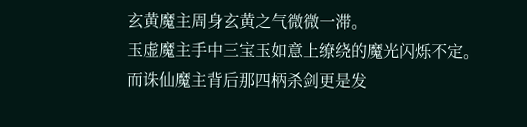玄黄魔主周身玄黄之气微微一滞。
玉虚魔主手中三宝玉如意上缭绕的魔光闪烁不定。
而诛仙魔主背后那四柄杀剑更是发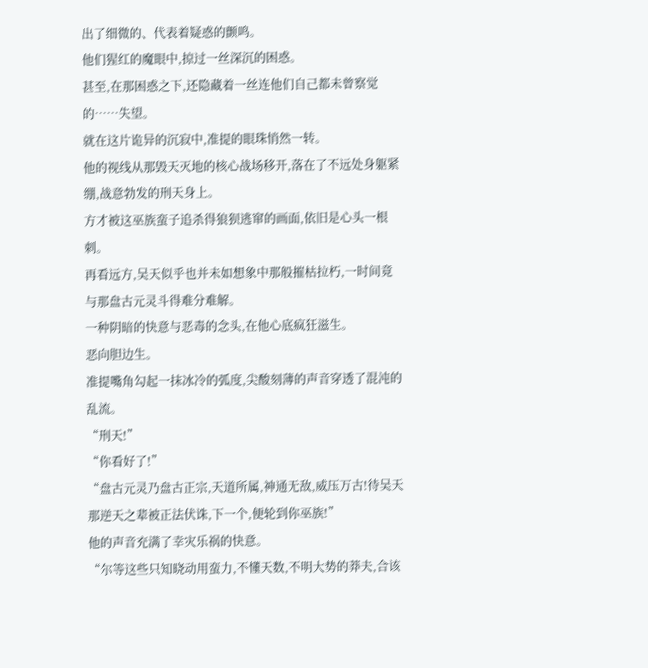出了细微的、代表着疑惑的颤鸣。
他们猩红的魔眼中,掠过一丝深沉的困惑。
甚至,在那困惑之下,还隐藏着一丝连他们自己都未曾察觉的……失望。
就在这片诡异的沉寂中,准提的眼珠悄然一转。
他的视线从那毁天灭地的核心战场移开,落在了不远处身躯紧绷,战意勃发的刑天身上。
方才被这巫族蛮子追杀得狼狈逃窜的画面,依旧是心头一根刺。
再看远方,吴天似乎也并未如想象中那般摧枯拉朽,一时间竟与那盘古元灵斗得难分难解。
一种阴暗的快意与恶毒的念头,在他心底疯狂滋生。
恶向胆边生。
准提嘴角勾起一抹冰冷的弧度,尖酸刻薄的声音穿透了混沌的乱流。
“刑天!”
“你看好了!”
“盘古元灵乃盘古正宗,天道所属,神通无敌,威压万古!待吴天那逆天之辈被正法伏诛,下一个,便轮到你巫族!”
他的声音充满了幸灾乐祸的快意。
“尔等这些只知晓动用蛮力,不懂天数,不明大势的莽夫,合该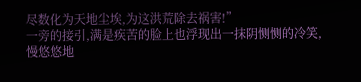尽数化为天地尘埃,为这洪荒除去祸害!”
一旁的接引,满是疾苦的脸上也浮现出一抹阴恻恻的冷笑,慢悠悠地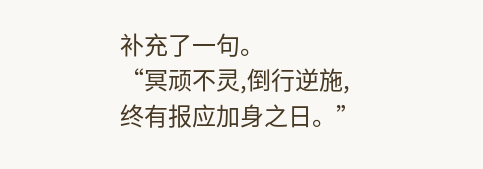补充了一句。
“冥顽不灵,倒行逆施,终有报应加身之日。”